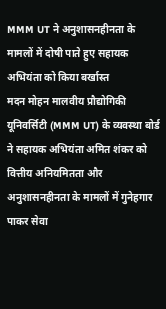MMM UT ने अनुशासनहीनता के मामलों में दोषी पाते हुए सहायक अभियंता को किया बर्खास्त
मदन मोहन मालवीय प्रौद्योगिकी यूनिवर्सिटी (MMM UT) के व्यवस्था बोर्ड ने सहायक अभियंता अमित शंकर को वित्तीय अनियमितता और अनुशासनहीनता के मामलों में गुनेहगार पाकर सेवा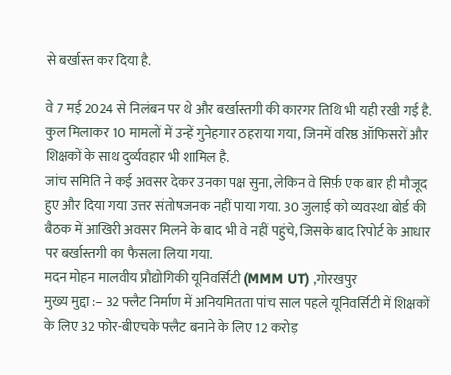से बर्खास्त कर दिया है.

वे 7 मई 2024 से निलंबन पर थे और बर्खास्तगी की कारगर तिथि भी यही रखी गई है. कुल मिलाकर 10 मामलों में उन्हें गुनेहगार ठहराया गया, जिनमें वरिष्ठ ऑफिसरों और शिक्षकों के साथ दुर्व्यवहार भी शामिल है.
जांच समिति ने कई अवसर देकर उनका पक्ष सुना, लेकिन वे सिर्फ़ एक बार ही मौजूद हुए और दिया गया उत्तर संतोषजनक नहीं पाया गया. 30 जुलाई को व्यवस्था बोर्ड की बैठक में आखिरी अवसर मिलने के बाद भी वे नहीं पहुंचे, जिसके बाद रिपोर्ट के आधार पर बर्खास्तगी का फैसला लिया गया.
मदन मोहन मालवीय प्रौद्योगिकी यूनिवर्सिटी (MMM UT) ,गोरखपुर
मुख्य मुद्दा :– 32 फ्लैट निर्माण में अनियमितता पांच साल पहले यूनिवर्सिटी में शिक्षकों के लिए 32 फोर-बीएचके फ्लैट बनाने के लिए 12 करोड़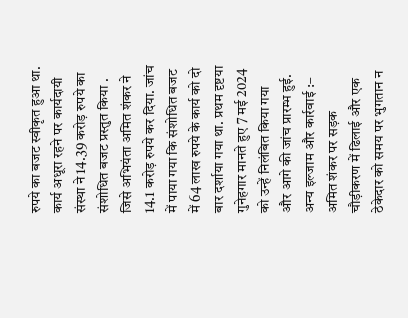रुपये का बजट स्वीकृत हुआ था. कार्य अधूरा रहने पर कार्यदायी संस्था ने 14.39 करोड़ रुपये का संशोधित बजट प्रस्तुत किया .
जिसे अभियंता अमित शंकर ने 14.1 करोड़ रुपये कर दिया. जांच में पाया गया कि संशोधित बजट में 64 लाख रुपये के कार्य को दो बार दर्शाया गया था. प्रथम दृष्टया गुनेहगार मानते हुए 7 मई 2024 को उन्हें निलंबित किया गया और आगे की जांच प्रारम्भ हुई.
अन्य इल्जाम और कार्रवाई :– अमित शंकर पर सड़क चौड़ीकरण में ढिलाई और एक ठेकेदार को समय पर भुगतान न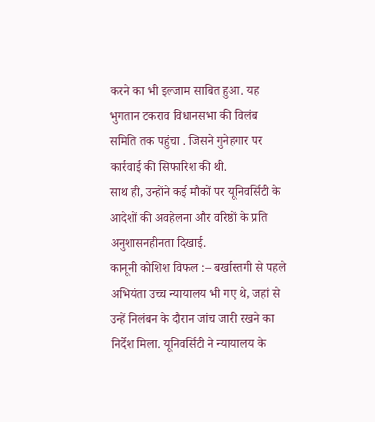करने का भी इल्जाम साबित हुआ. यह भुगतान टकराव विधानसभा की विलंब समिति तक पहुंचा . जिसने गुनेहगार पर कार्रवाई की सिफारिश की थी.
साथ ही, उन्होंने कई मौकों पर यूनिवर्सिटी के आदेशों की अवहेलना और वरिष्ठों के प्रति अनुशासनहीनता दिखाई.
कानूनी कोशिश विफल :– बर्खास्तगी से पहले अभियंता उच्च न्यायालय भी गए थे, जहां से उन्हें निलंबन के दौरान जांच जारी रखने का निर्देश मिला. यूनिवर्सिटी ने न्यायालय के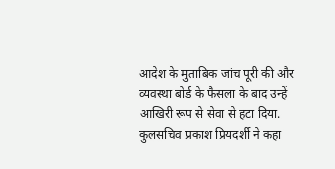आदेश के मुताबिक जांच पूरी की और व्यवस्था बोर्ड के फैसला के बाद उन्हें आखिरी रूप से सेवा से हटा दिया.
कुलसचिव प्रकाश प्रियदर्शी ने कहा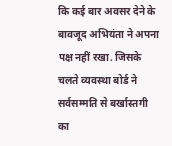कि कई बार अवसर देने के बावजूद अभियंता ने अपना पक्ष नहीं रखा. जिसके चलते व्यवस्था बोर्ड ने सर्वसम्मति से बर्खास्तगी का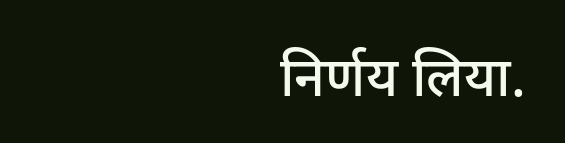निर्णय लिया.